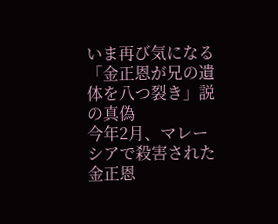いま再び気になる「金正恩が兄の遺体を八つ裂き」説の真偽
今年2月、マレーシアで殺害された金正恩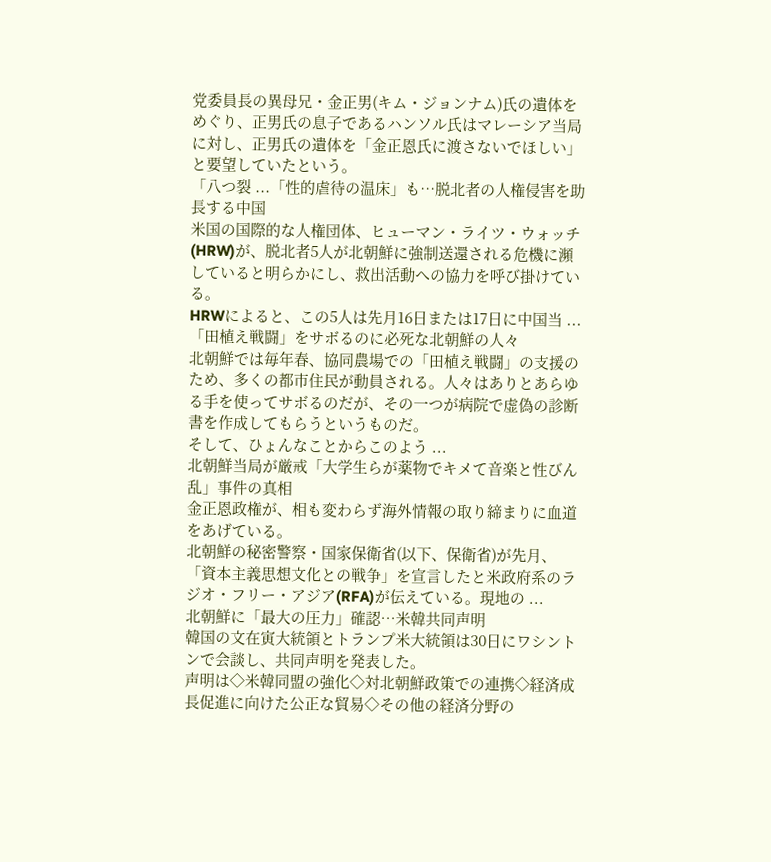党委員長の異母兄・金正男(キム・ジョンナム)氏の遺体をめぐり、正男氏の息子であるハンソル氏はマレーシア当局に対し、正男氏の遺体を「金正恩氏に渡さないでほしい」と要望していたという。
「八つ裂 ...「性的虐待の温床」も…脱北者の人権侵害を助長する中国
米国の国際的な人権団体、ヒューマン・ライツ・ウォッチ(HRW)が、脱北者5人が北朝鮮に強制送還される危機に瀕していると明らかにし、救出活動への協力を呼び掛けている。
HRWによると、この5人は先月16日または17日に中国当 ...
「田植え戦闘」をサボるのに必死な北朝鮮の人々
北朝鮮では毎年春、協同農場での「田植え戦闘」の支援のため、多くの都市住民が動員される。人々はありとあらゆる手を使ってサボるのだが、その一つが病院で虚偽の診断書を作成してもらうというものだ。
そして、ひょんなことからこのよう ...
北朝鮮当局が厳戒「大学生らが薬物でキメて音楽と性びん乱」事件の真相
金正恩政権が、相も変わらず海外情報の取り締まりに血道をあげている。
北朝鮮の秘密警察・国家保衛省(以下、保衛省)が先月、「資本主義思想文化との戦争」を宣言したと米政府系のラジオ・フリー・アジア(RFA)が伝えている。現地の ...
北朝鮮に「最大の圧力」確認…米韓共同声明
韓国の文在寅大統領とトランプ米大統領は30日にワシントンで会談し、共同声明を発表した。
声明は◇米韓同盟の強化◇対北朝鮮政策での連携◇経済成長促進に向けた公正な貿易◇その他の経済分野の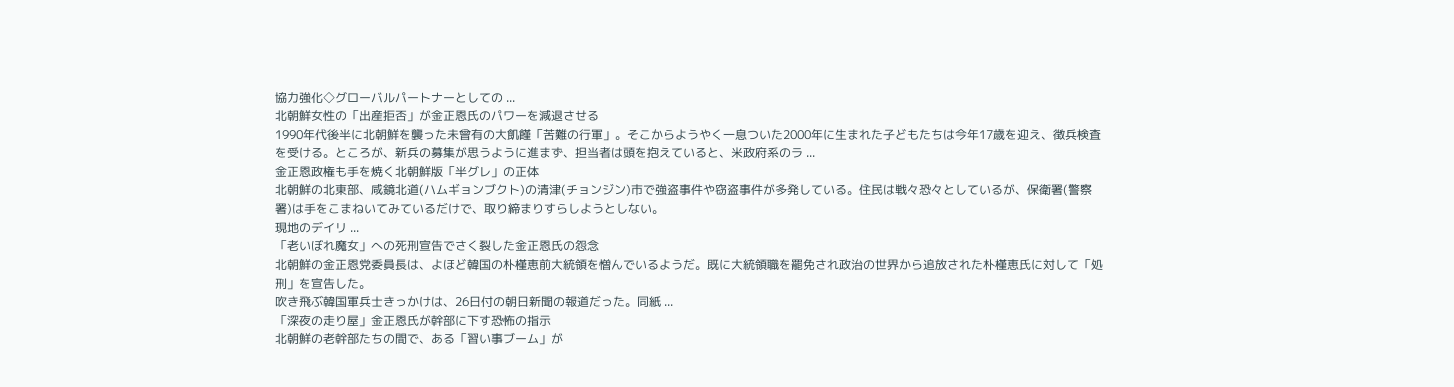協力強化◇グローバルパートナーとしての ...
北朝鮮女性の「出産拒否」が金正恩氏のパワーを減退させる
1990年代後半に北朝鮮を襲った未曾有の大飢饉「苦難の行軍」。そこからようやく一息ついた2000年に生まれた子どもたちは今年17歳を迎え、徴兵検査を受ける。ところが、新兵の募集が思うように進まず、担当者は頭を抱えていると、米政府系のラ ...
金正恩政権も手を焼く北朝鮮版「半グレ」の正体
北朝鮮の北東部、咸鏡北道(ハムギョンブクト)の清津(チョンジン)市で強盗事件や窃盗事件が多発している。住民は戦々恐々としているが、保衛署(警察署)は手をこまねいてみているだけで、取り締まりすらしようとしない。
現地のデイリ ...
「老いぼれ魔女」への死刑宣告でさく裂した金正恩氏の怨念
北朝鮮の金正恩党委員長は、よほど韓国の朴槿恵前大統領を憎んでいるようだ。既に大統領職を罷免され政治の世界から追放された朴槿恵氏に対して「処刑」を宣告した。
吹き飛ぶ韓国軍兵士きっかけは、26日付の朝日新聞の報道だった。同紙 ...
「深夜の走り屋」金正恩氏が幹部に下す恐怖の指示
北朝鮮の老幹部たちの間で、ある「習い事ブーム」が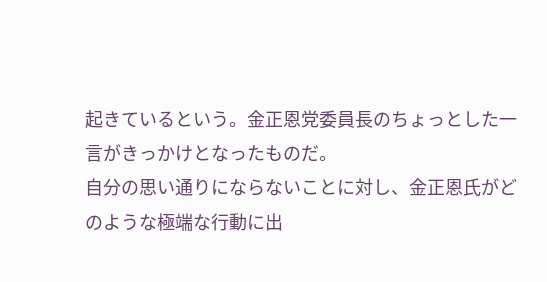起きているという。金正恩党委員長のちょっとした一言がきっかけとなったものだ。
自分の思い通りにならないことに対し、金正恩氏がどのような極端な行動に出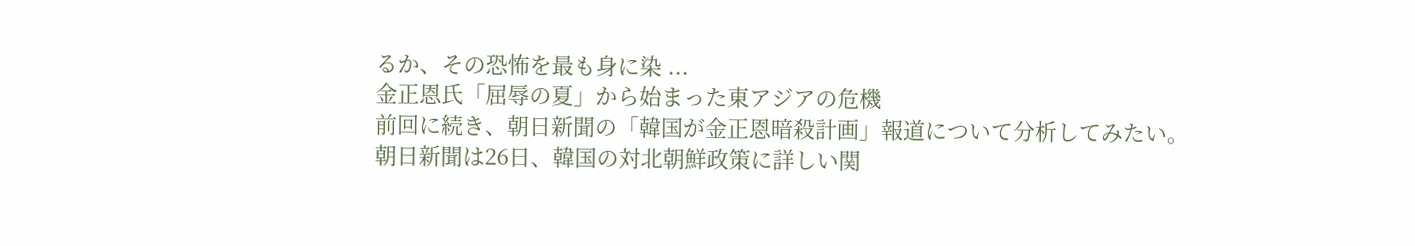るか、その恐怖を最も身に染 ...
金正恩氏「屈辱の夏」から始まった東アジアの危機
前回に続き、朝日新聞の「韓国が金正恩暗殺計画」報道について分析してみたい。
朝日新聞は26日、韓国の対北朝鮮政策に詳しい関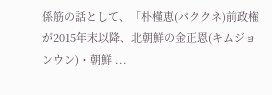係筋の話として、「朴槿恵(パククネ)前政権が2015年末以降、北朝鮮の金正恩(キムジョンウン)・朝鮮 ...